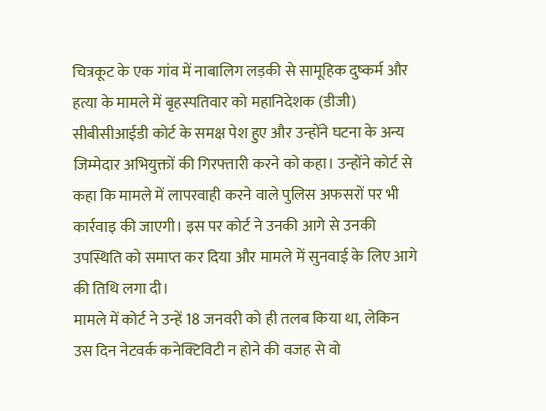चित्रकूट के एक गांव में नाबालिग लड़की से सामूहिक दुष्कर्म और हत्या के मामले में बृहस्पतिवार को महानिदेशक (डीजी) सीबीसीआईडी कोर्ट के समक्ष पेश हुए और उन्होंने घटना के अन्य जिम्मेदार अभियुक्तों की गिरफ्तारी करने को कहा। उन्होंने कोर्ट से कहा कि मामले में लापरवाही करने वाले पुलिस अफसरों पर भी कार्रवाइ की जाएगी। इस पर कोर्ट ने उनकी आगे से उनकी उपस्थिति को समाप्त कर दिया और मामले में सुनवाई के लिए आगे की तिथि लगा दी।
मामले में कोर्ट ने उन्हें 18 जनवरी को ही तलब किया था, लेकिन उस दिन नेटवर्क कनेक्टिविटी न होने की वजह से वो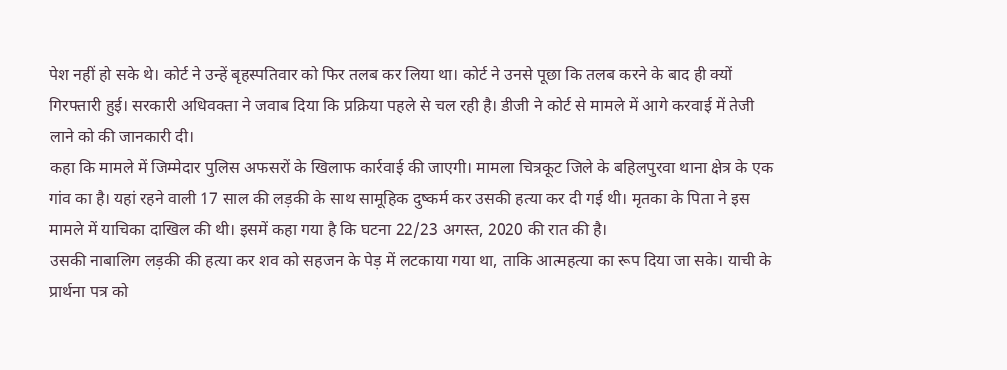पेश नहीं हो सके थे। कोर्ट ने उन्हें बृहस्पतिवार को फिर तलब कर लिया था। कोर्ट ने उनसे पूछा कि तलब करने के बाद ही क्यों गिरफ्तारी हुई। सरकारी अधिवक्ता ने जवाब दिया कि प्रक्रिया पहले से चल रही है। डीजी ने कोर्ट से मामले में आगे करवाई में तेजी लाने को की जानकारी दी।
कहा कि मामले में जिम्मेदार पुलिस अफसरों के खिलाफ कार्रवाई की जाएगी। मामला चित्रकूट जिले के बहिलपुरवा थाना क्षेत्र के एक गांव का है। यहां रहने वाली 17 साल की लड़की के साथ सामूहिक दुष्कर्म कर उसकी हत्या कर दी गई थी। मृतका के पिता ने इस मामले में याचिका दाखिल की थी। इसमें कहा गया है कि घटना 22/23 अगस्त, 2020 की रात की है।
उसकी नाबालिग लड़की की हत्या कर शव को सहजन के पेड़ में लटकाया गया था, ताकि आत्महत्या का रूप दिया जा सके। याची के प्रार्थना पत्र को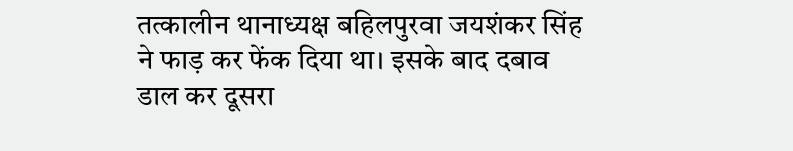तत्कालीन थानाध्यक्ष बहिलपुरवा जयशंकर सिंह ने फाड़ कर फेंक दिया था। इसके बाद दबाव डाल कर दूसरा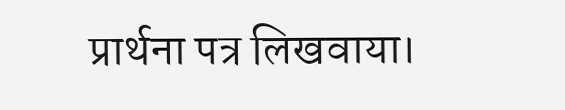प्रार्थना पत्र लिखवाया।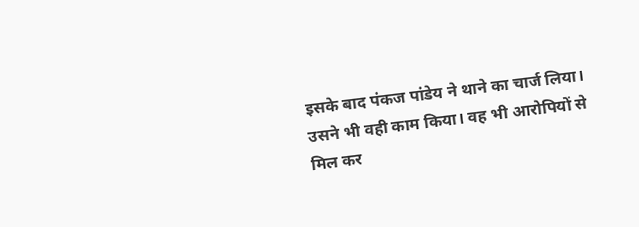इसके बाद पंकज पांडेय ने थाने का चार्ज लिया। उसने भी वही काम किया। वह भी आरोपियों से मिल कर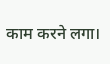काम करने लगा।